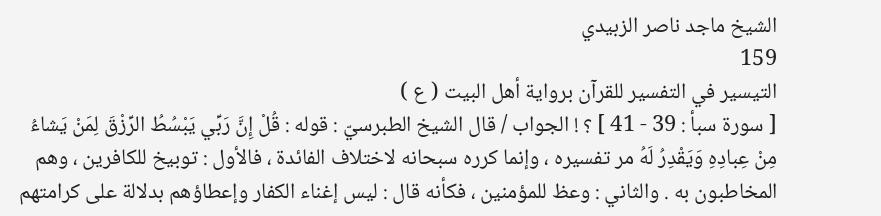الشيخ ماجد ناصر الزبيدي
159
التيسير في التفسير للقرآن برواية أهل البيت ( ع )
[ سورة سبأ : 39 - 41 ] ؟ ! الجواب / قال الشيخ الطبرسيّ : قوله : قُلْ إِنَّ رَبِّي يَبْسُطُ الرِّزْقَ لِمَنْ يَشاءُ مِنْ عِبادِهِ وَيَقْدِرُ لَهُ مر تفسيره ، وإنما كرره سبحانه لاختلاف الفائدة ، فالأول : توبيخ للكافرين ، وهم المخاطبون به . والثاني : وعظ للمؤمنين ، فكأنه قال : ليس إغناء الكفار وإعطاؤهم بدلالة على كرامتهم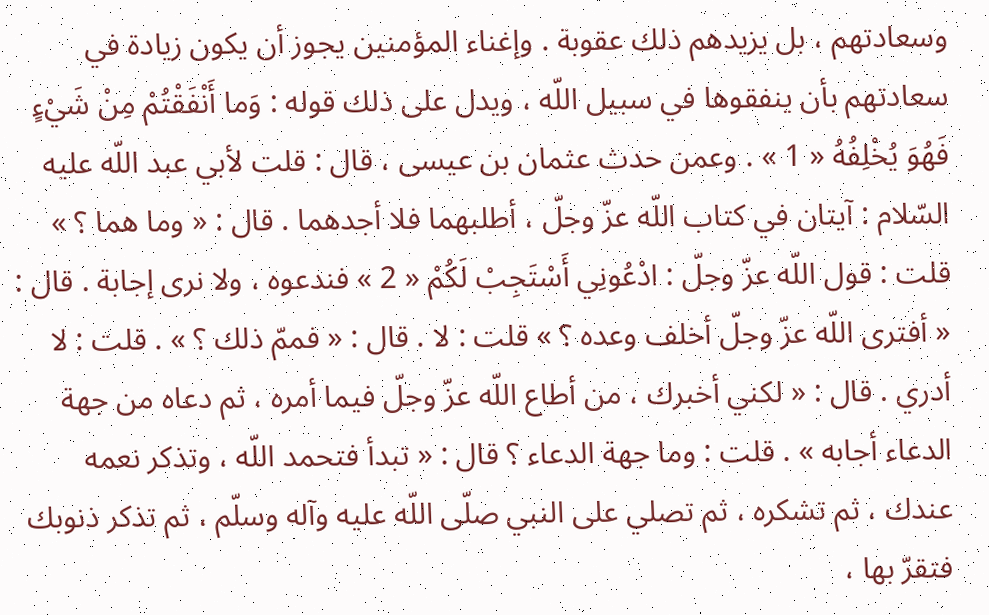وسعادتهم ، بل يزيدهم ذلك عقوبة . وإغناء المؤمنين يجوز أن يكون زيادة في سعادتهم بأن ينفقوها في سبيل اللّه ، ويدل على ذلك قوله : وَما أَنْفَقْتُمْ مِنْ شَيْءٍ فَهُوَ يُخْلِفُهُ « 1 » . وعمن حدث عثمان بن عيسى ، قال : قلت لأبي عبد اللّه عليه السّلام : آيتان في كتاب اللّه عزّ وجلّ ، أطلبهما فلا أجدهما . قال : « وما هما ؟ » قلت : قول اللّه عزّ وجلّ : ادْعُونِي أَسْتَجِبْ لَكُمْ « 2 » فندعوه ، ولا نرى إجابة . قال : « أفترى اللّه عزّ وجلّ أخلف وعده ؟ » قلت : لا . قال : « فممّ ذلك ؟ » . قلت : لا أدري . قال : « لكني أخبرك ، من أطاع اللّه عزّ وجلّ فيما أمره ، ثم دعاه من جهة الدعاء أجابه » . قلت : وما جهة الدعاء ؟ قال : « تبدأ فتحمد اللّه ، وتذكر نعمه عندك ، ثم تشكره ، ثم تصلي على النبي صلّى اللّه عليه وآله وسلّم ، ثم تذكر ذنوبك فتقرّ بها ،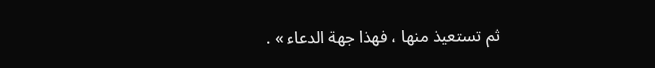ثم تستعيذ منها ، فهذا جهة الدعاء » .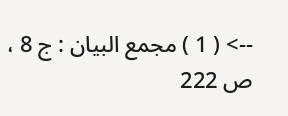--> ( 1 ) مجمع البيان : ج 8 ، ص 222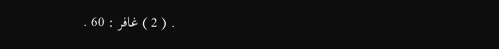. ( 2 ) غافر : 60 .